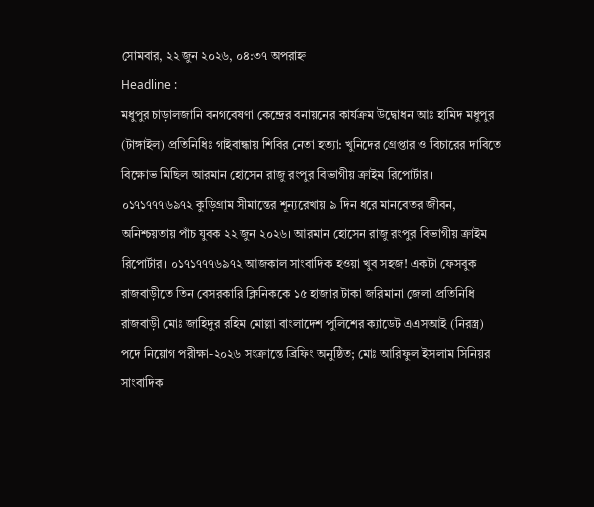সোমবার, ২২ জুন ২০২৬, ০৪:৩৭ অপরাহ্ন
Headline :
মধুপুর চাড়ালজানি বনগবেষণা কেন্দ্রের বনায়নের কার্যক্রম উদ্বোধন আঃ হামিদ মধুপুর (টাঙ্গাইল) প্রতিনিধিঃ গাইবান্ধায় শিবির নেতা হত্যা: খুনিদের গ্রেপ্তার ও বিচারের দাবিতে বিক্ষোভ মিছিল আরমান হোসেন রাজু রংপুর বিভাগীয় ক্রাইম রিপোর্টার। ০১৭১৭৭৭৬৯৭২ কুড়িগ্রাম সীমান্তের শূন্যরেখায় ৯ দিন ধরে মানবেতর জীবন, অনিশ্চয়তায় পাঁচ যুবক ২২ জুন ২০২৬। আরমান হোসেন রাজু রংপুর বিভাগীয় ক্রাইম রিপোর্টার। ০১৭১৭৭৭৬৯৭২ আজকাল সাংবাদিক হওয়া খুব সহজ! একটা ফেসবুক রাজবাড়ীতে তিন বেসরকারি ক্লিনিককে ১৫ হাজার টাকা জরিমানা জেলা প্রতিনিধি রাজবাড়ী মোঃ জাহিদুর রহিম মোল্লা বাংলাদেশ পুলিশের ক্যাডেট এএসআই (নিরস্ত্র) পদে নিয়োগ পরীক্ষা-২০২৬ সংক্রান্তে ব্রিফিং অনুষ্ঠিত; মোঃ আরিফুল ইসলাম সিনিয়র সাংবাদিক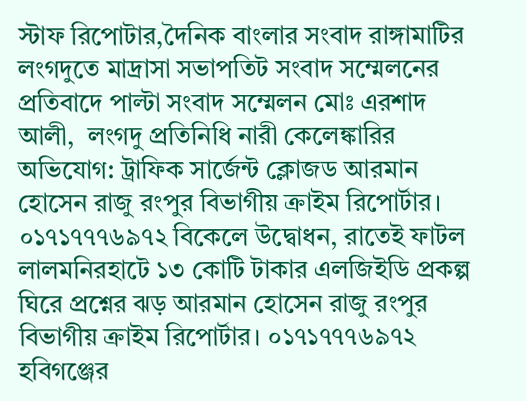স্টাফ রিপোটার,দৈনিক বাংলার সংবাদ রাঙ্গামাটির লংগদুতে মাদ্রাসা সভাপতিট সংবাদ সম্মেলনের প্রতিবাদে পাল্টা সংবাদ সম্মেলন মোঃ এরশাদ আলী,  লংগদু প্রতিনিধি নারী কেলেঙ্কারির অভিযোগ: ট্রাফিক সার্জেন্ট ক্লোজড আরমান হোসেন রাজু রংপুর বিভাগীয় ক্রাইম রিপোর্টার। ০১৭১৭৭৭৬৯৭২ বিকেলে উদ্বোধন, রাতেই ফাটল লালমনিরহাটে ১৩ কোটি টাকার এলজিইডি প্রকল্প ঘিরে প্রশ্নের ঝড় আরমান হোসেন রাজু রংপুর বিভাগীয় ক্রাইম রিপোর্টার। ০১৭১৭৭৭৬৯৭২ হবিগঞ্জের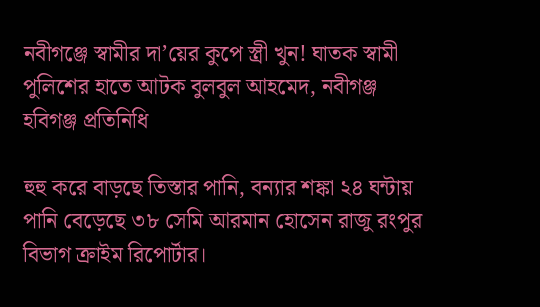নবীগঞ্জে স্বামীর দা’য়ের কুপে স্ত্রী খুন! ঘাতক স্বামী পুলিশের হাতে আটক বুলবুল আহমেদ, নবীগঞ্জ হবিগঞ্জ প্রতিনিধি

হুহু করে বাড়ছে তিস্তার পানি, বন্যার শঙ্কা ২৪ ঘন্টায় পানি বেড়েছে ৩৮ সেমি আরমান হোসেন রাজু রংপুর বিভাগ ক্রাইম রিপোর্টার।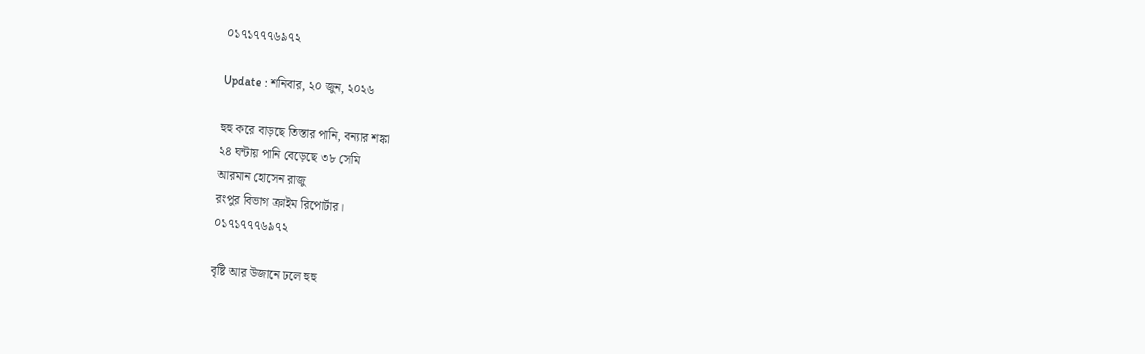০১৭১৭৭৭৬৯৭২

Update : শনিবার, ২০ জুন, ২০২৬

হুহু করে বাড়ছে তিস্তার পানি, বন্যার শঙ্কা
২৪ ঘন্টায় পানি বেড়েছে ৩৮ সেমি
আরমান হোসেন রাজু
রংপুর বিভাগ ক্রাইম রিপোর্টার।
০১৭১৭৭৭৬৯৭২

বৃষ্টি আর উজানে ঢলে হুহু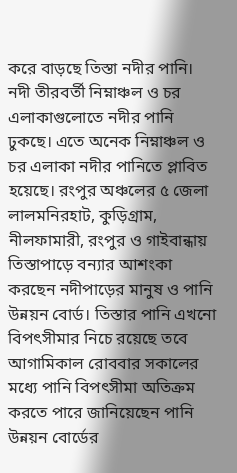করে বাড়ছে তিস্তা নদীর পানি। নদী তীরবর্তী নিম্নাঞ্চল ও চর এলাকাগুলোতে নদীর পানি ঢুকছে। এতে অনেক নিম্নাঞ্চল ও চর এলাকা নদীর পানিতে প্লাবিত হয়েছে। রংপুর অঞ্চলের ৫ জেলা লালমনিরহাট, কুড়িগ্রাম, নীলফামারী, রংপুর ও গাইবান্ধায় তিস্তাপাড়ে বন্যার আশংকা করছেন নদীপাড়ের মানুষ ও পানি উন্নয়ন বোর্ড। তিস্তার পানি এখনো বিপৎসীমার নিচে রয়েছে তবে আগামিকাল রোববার সকালের মধ্যে পানি বিপৎসীমা অতিক্রম করতে পারে জানিয়েছেন পানি উন্নয়ন বোর্ডের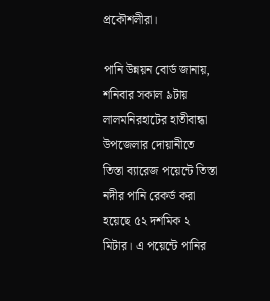প্রকৌশলীরা।

পানি উন্নয়ন বোর্ড জানায়, শনিবার সকাল ৯টায় লালমনিরহাটের হাতীবান্ধা উপজেলার দোয়ানীতে তিস্তা ব্যারেজ পয়েন্টে তিস্তা নদীর পানি রেকর্ড করা হয়েছে ৫২ দশমিক ২ মিটার। এ পয়েন্টে পানির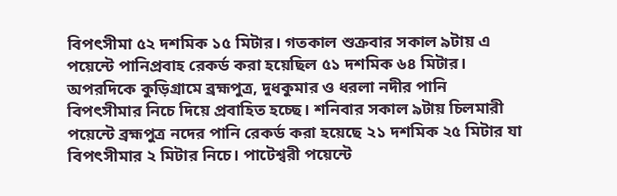বিপৎসীমা ৫২ দশমিক ১৫ মিটার। গতকাল শুক্রবার সকাল ৯টায় এ পয়েন্টে পানিপ্রবাহ রেকর্ড করা হয়েছিল ৫১ দশমিক ৬৪ মিটার।
অপরদিকে কুড়িগ্রামে ব্রহ্মপুত্র, দুধকুমার ও ধরলা নদীর পানি বিপৎসীমার নিচে দিয়ে প্রবাহিত হচ্ছে। শনিবার সকাল ৯টায় চিলমারী পয়েন্টে ব্রহ্মপুত্র নদের পানি রেকর্ড করা হয়েছে ২১ দশমিক ২৫ মিটার যা বিপৎসীমার ২ মিটার নিচে। পাটেশ্বরী পয়েন্টে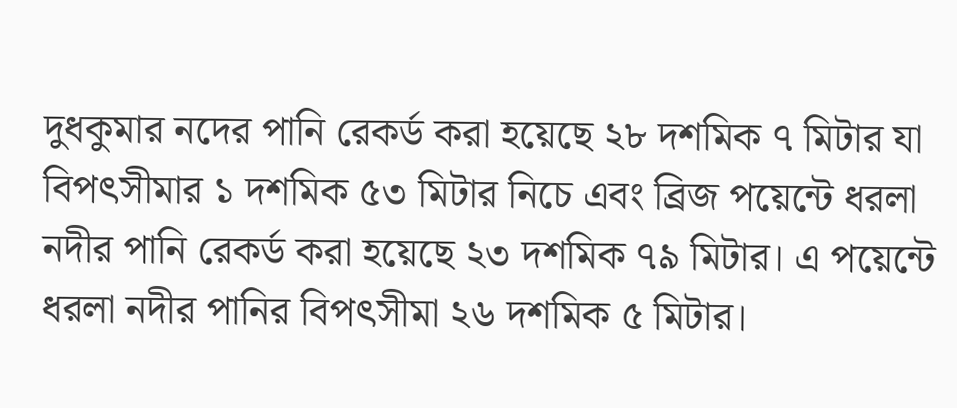দুধকুমার নদের পানি রেকর্ড করা হয়েছে ২৮ দশমিক ৭ মিটার যা বিপৎসীমার ১ দশমিক ৫৩ মিটার নিচে এবং ব্রিজ পয়েন্টে ধরলা নদীর পানি রেকর্ড করা হয়েছে ২৩ দশমিক ৭৯ মিটার। এ পয়েন্টে ধরলা নদীর পানির বিপৎসীমা ২৬ দশমিক ৫ মিটার।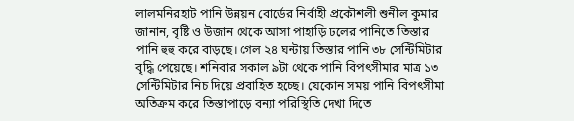লালমনিরহাট পানি উন্নয়ন বোর্ডের নির্বাহী প্রকৌশলী শুনীল কুমার জানান, বৃষ্টি ও উজান থেকে আসা পাহাড়ি ঢলের পানিতে তিস্তার পানি হুহু করে বাড়ছে। গেল ২৪ ঘন্টায় তিস্তার পানি ৩৮ সেন্টিমিটার বৃদ্ধি পেয়েছে। শনিবার সকাল ৯টা থেকে পানি বিপৎসীমার মাত্র ১৩ সেন্টিমিটার নিচ দিয়ে প্রবাহিত হচ্ছে। যেকোন সময় পানি বিপৎসীমা অতিক্রম করে তিস্তাপাড়ে বন্যা পরিস্থিতি দেখা দিতে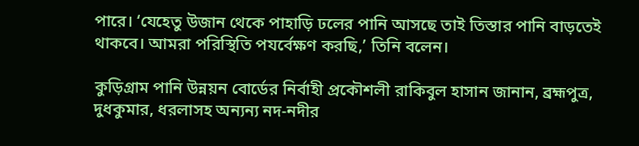পারে। ‘যেহেতু উজান থেকে পাহাড়ি ঢলের পানি আসছে তাই তিস্তার পানি বাড়তেই থাকবে। আমরা পরিস্থিতি পযর্বেক্ষণ করছি,’ তিনি বলেন।

কুড়িগ্রাম পানি উন্নয়ন বোর্ডের নির্বাহী প্রকৌশলী রাকিবুল হাসান জানান, ব্রহ্মপুত্র, দুধকুমার, ধরলাসহ অন্যন্য নদ-নদীর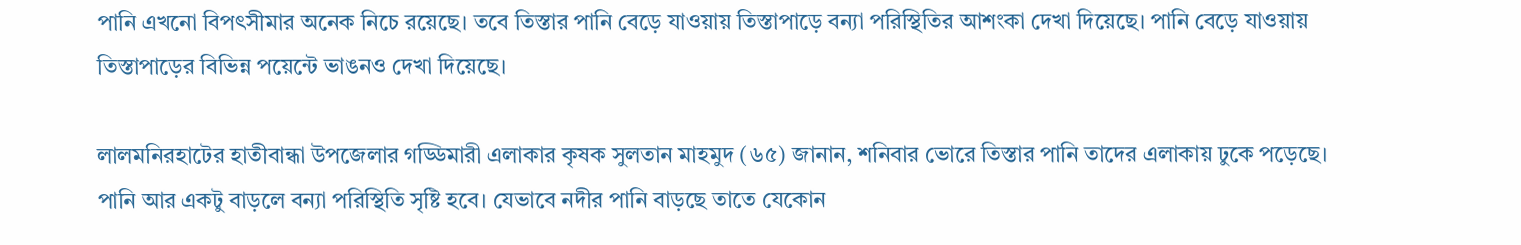পানি এখনো বিপৎসীমার অনেক নিচে রয়েছে। তবে তিস্তার পানি বেড়ে যাওয়ায় তিস্তাপাড়ে বন্যা পরিস্থিতির আশংকা দেখা দিয়েছে। পানি বেড়ে যাওয়ায় তিস্তাপাড়ের বিভিন্ন পয়েন্টে ভাঙনও দেখা দিয়েছে।

লালমনিরহাটের হাতীবান্ধা উপজেলার গড্ডিমারী এলাকার কৃষক সুলতান মাহমুদ (৬৫) জানান, শনিবার ভোরে তিস্তার পানি তাদের এলাকায় ঢুকে পড়েছে। পানি আর একটু বাড়লে বন্যা পরিস্থিতি সৃষ্টি হবে। যেভাবে নদীর পানি বাড়ছে তাতে যেকোন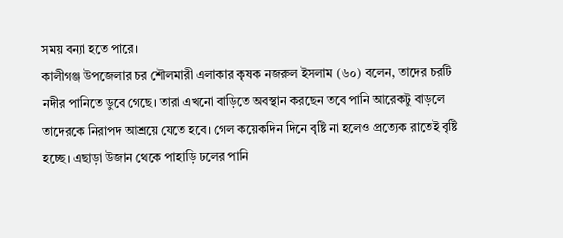সময় বন্যা হতে পারে।
কালীগঞ্জ উপজেলার চর শৌলমারী এলাকার কৃষক নজরুল ইসলাম (৬০) বলেন, তাদের চরটি নদীর পানিতে ডুবে গেছে। তারা এখনো বাড়িতে অবস্থান করছেন তবে পানি আরেকটু বাড়লে তাদেরকে নিরাপদ আশ্রয়ে যেতে হবে। গেল কয়েকদিন দিনে বৃষ্টি না হলেও প্রত্যেক রাতেই বৃষ্টি হচ্ছে। এছাড়া উজান থেকে পাহাড়ি ঢলের পানি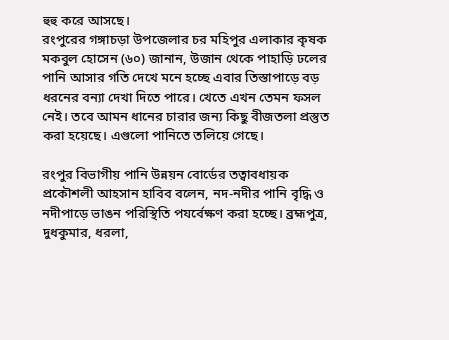হুহু করে আসছে।
রংপুরের গঙ্গাচড়া উপজেলার চর মহিপুর এলাকার কৃষক মকবুল হোসেন (৬০) জানান, উজান থেকে পাহাড়ি ঢলের পানি আসার গতি দেখে মনে হচ্ছে এবার তিস্তাপাড়ে বড় ধরনের বন্যা দেখা দিতে পারে। খেতে এখন তেমন ফসল নেই। তবে আমন ধানের চারার জন্য কিছু বীজতলা প্রস্তুত করা হয়েছে। এগুলো পানিতে তলিয়ে গেছে।

রংপুর বিভাগীয় পানি উন্নয়ন বোর্ডের তত্বাবধায়ক প্রকৌশলী আহসান হাবিব বলেন, নদ-নদীর পানি বৃদ্ধি ও নদীপাড়ে ভাঙন পরিস্থিতি পযর্বেক্ষণ করা হচ্ছে। ব্রহ্মপুত্র, দুধকুমার, ধরলা,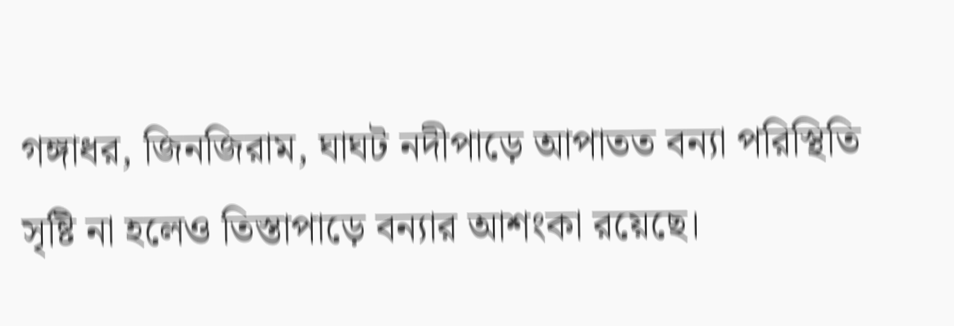গঙ্গাধর, জিনজিরাম, ঘাঘট নদীপাড়ে আপাতত বন্যা পরিস্থিতি সৃষ্টি না হলেও তিস্তাপাড়ে বন্যার আশংকা রয়েছে।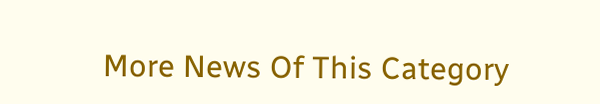More News Of This Category